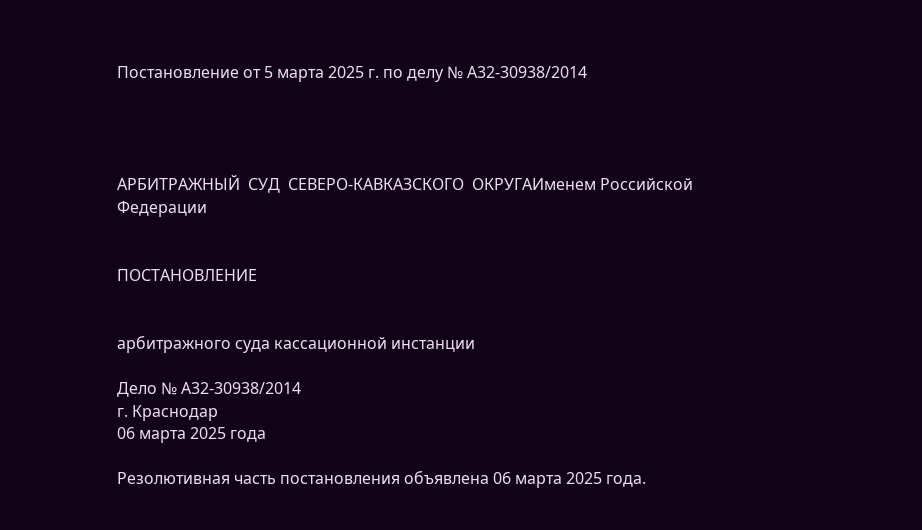Постановление от 5 марта 2025 г. по делу № А32-30938/2014




АРБИТРАЖНЫЙ  СУД  СЕВЕРО-КАВКАЗСКОГО  ОКРУГАИменем Российской Федерации


ПОСТАНОВЛЕНИЕ


арбитражного суда кассационной инстанции

Дело № А32-30938/2014
г. Краснодар
06 марта 2025 года

Резолютивная часть постановления объявлена 06 марта 2025 года.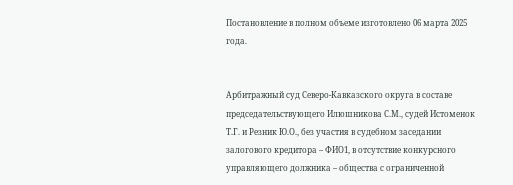Постановление в полном объеме изготовлено 06 марта 2025 года.


Арбитражный суд Северо-Кавказского округа в составе председательствующего Илюшникова С.М., судей Истоменок Т.Г. и Резник Ю.О., без участия в судебном заседании залогового кредитора – ФИО1, в отсутствие конкурсного управляющего должника – общества с ограниченной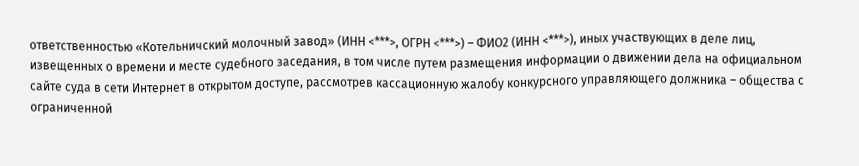ответственностью «Котельничский молочный завод» (ИНН <***>, ОГРН <***>) – ФИО2 (ИНН <***>), иных участвующих в деле лиц, извещенных о времени и месте судебного заседания, в том числе путем размещения информации о движении дела на официальном сайте суда в сети Интернет в открытом доступе, рассмотрев кассационную жалобу конкурсного управляющего должника – общества с ограниченной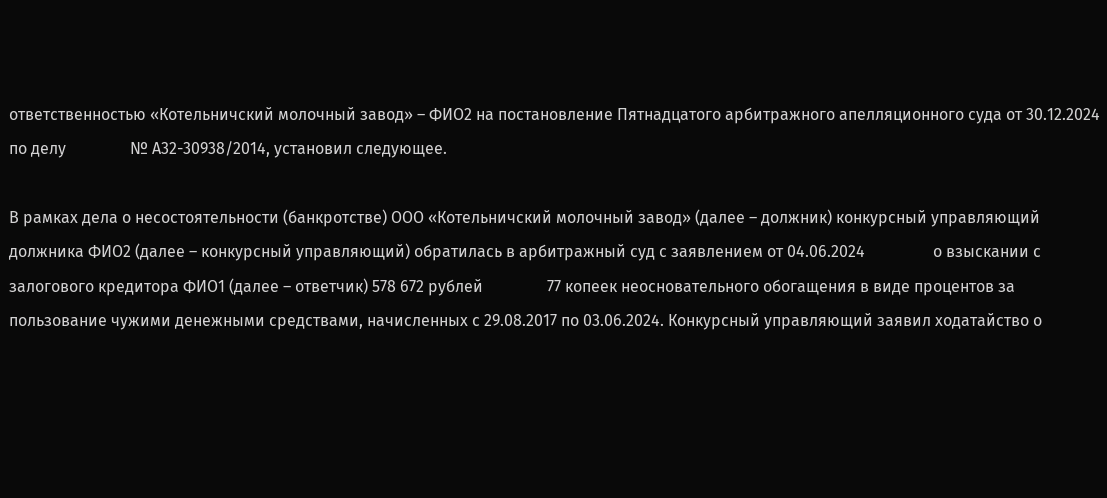ответственностью «Котельничский молочный завод» – ФИО2 на постановление Пятнадцатого арбитражного апелляционного суда от 30.12.2024 по делу                № А32-30938/2014, установил следующее.

В рамках дела о несостоятельности (банкротстве) ООО «Котельничский молочный завод» (далее – должник) конкурсный управляющий должника ФИО2 (далее – конкурсный управляющий) обратилась в арбитражный суд с заявлением от 04.06.2024                 о взыскании с залогового кредитора ФИО1 (далее – ответчик) 578 672 рублей                77 копеек неосновательного обогащения в виде процентов за пользование чужими денежными средствами, начисленных с 29.08.2017 по 03.06.2024. Конкурсный управляющий заявил ходатайство о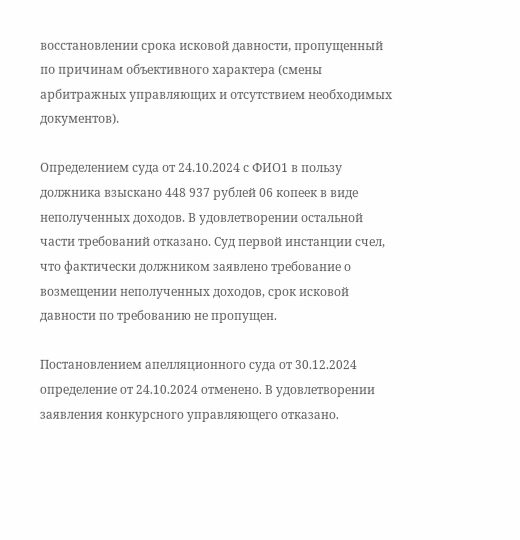восстановлении срока исковой давности, пропущенный по причинам объективного характера (смены арбитражных управляющих и отсутствием необходимых документов).

Определением суда от 24.10.2024 с ФИО1 в пользу должника взыскано 448 937 рублей 06 копеек в виде неполученных доходов. В удовлетворении остальной части требований отказано. Суд первой инстанции счел, что фактически должником заявлено требование о возмещении неполученных доходов, срок исковой давности по требованию не пропущен.

Постановлением апелляционного суда от 30.12.2024 определение от 24.10.2024 отменено. В удовлетворении заявления конкурсного управляющего отказано.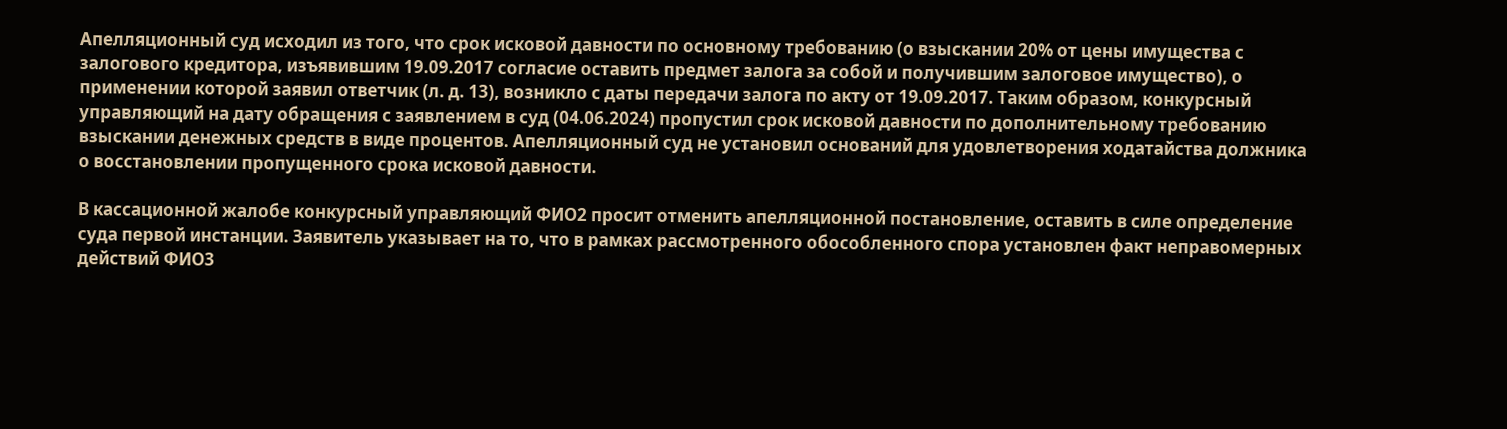Апелляционный суд исходил из того, что срок исковой давности по основному требованию (о взыскании 20% от цены имущества с залогового кредитора, изъявившим 19.09.2017 согласие оставить предмет залога за собой и получившим залоговое имущество), о применении которой заявил ответчик (л. д. 13), возникло с даты передачи залога по акту от 19.09.2017. Таким образом, конкурсный управляющий на дату обращения с заявлением в суд (04.06.2024) пропустил срок исковой давности по дополнительному требованию взыскании денежных средств в виде процентов. Апелляционный суд не установил оснований для удовлетворения ходатайства должника о восстановлении пропущенного срока исковой давности.

В кассационной жалобе конкурсный управляющий ФИО2 просит отменить апелляционной постановление, оставить в силе определение суда первой инстанции. Заявитель указывает на то, что в рамках рассмотренного обособленного спора установлен факт неправомерных действий ФИО3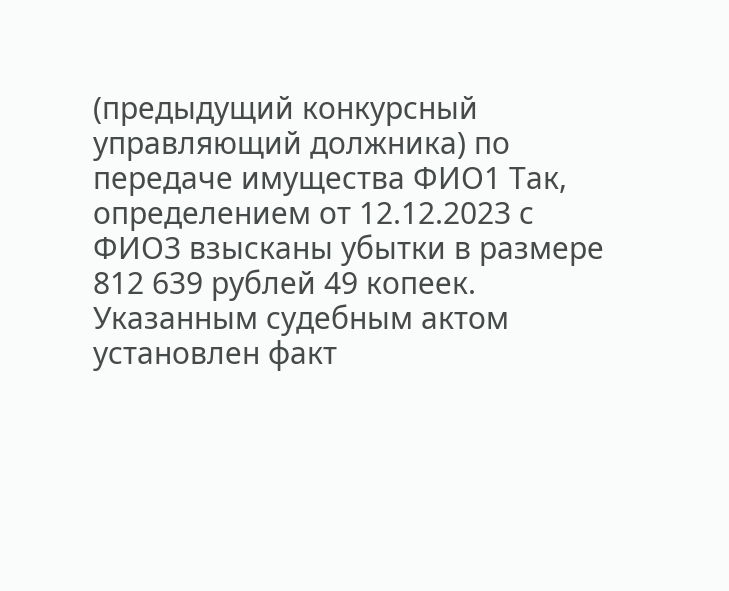(предыдущий конкурсный управляющий должника) по передаче имущества ФИО1 Так, определением от 12.12.2023 с ФИО3 взысканы убытки в размере 812 639 рублей 49 копеек. Указанным судебным актом установлен факт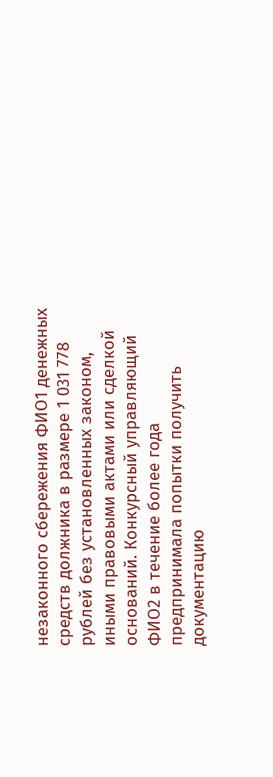незаконного сбережения ФИО1 денежных средств должника в размере 1 031 778 рублей без установленных законом, иными правовыми актами или сделкой оснований. Конкурсный управляющий ФИО2 в течение более года предпринимала попытки получить документацию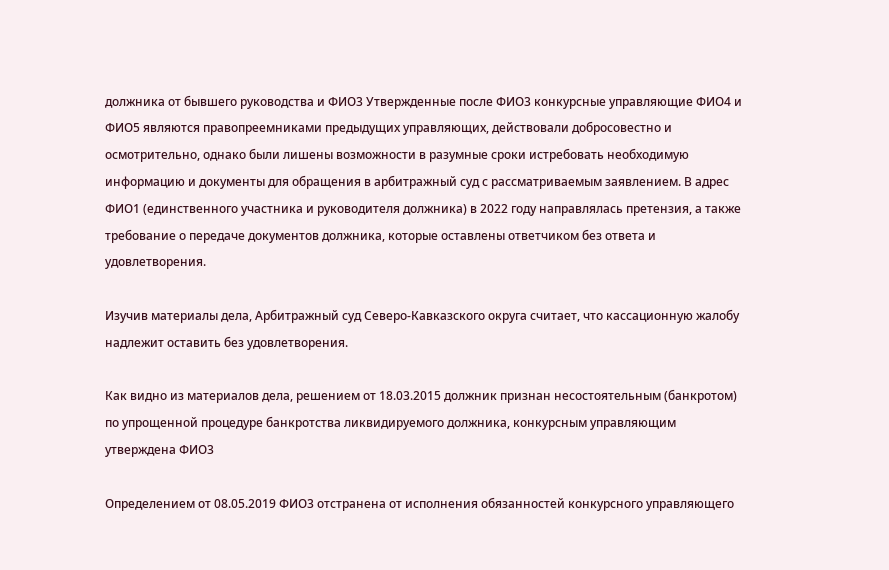должника от бывшего руководства и ФИО3 Утвержденные после ФИО3 конкурсные управляющие ФИО4 и ФИО5 являются правопреемниками предыдущих управляющих, действовали добросовестно и осмотрительно, однако были лишены возможности в разумные сроки истребовать необходимую информацию и документы для обращения в арбитражный суд с рассматриваемым заявлением. В адрес ФИО1 (единственного участника и руководителя должника) в 2022 году направлялась претензия, а также требование о передаче документов должника, которые оставлены ответчиком без ответа и удовлетворения.

Изучив материалы дела, Арбитражный суд Северо-Кавказского округа считает, что кассационную жалобу надлежит оставить без удовлетворения.

Как видно из материалов дела, решением от 18.03.2015 должник признан несостоятельным (банкротом) по упрощенной процедуре банкротства ликвидируемого должника, конкурсным управляющим утверждена ФИО3

Определением от 08.05.2019 ФИО3 отстранена от исполнения обязанностей конкурсного управляющего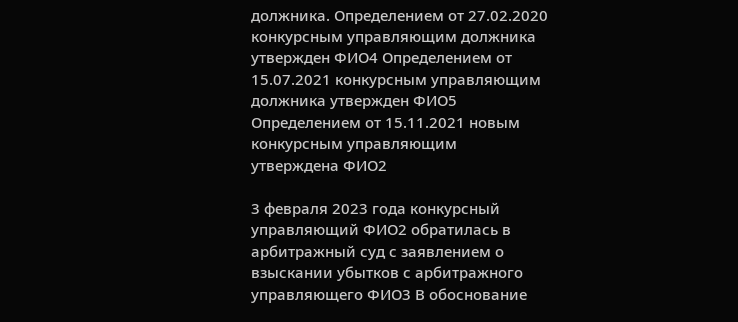должника. Определением от 27.02.2020 конкурсным управляющим должника утвержден ФИО4 Определением от 15.07.2021 конкурсным управляющим должника утвержден ФИО5 Определением от 15.11.2021 новым конкурсным управляющим утверждена ФИО2

3 февраля 2023 года конкурсный управляющий ФИО2 обратилась в арбитражный суд с заявлением о взыскании убытков с арбитражного управляющего ФИО3 В обоснование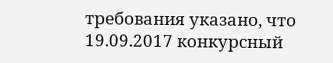требования указано, что 19.09.2017 конкурсный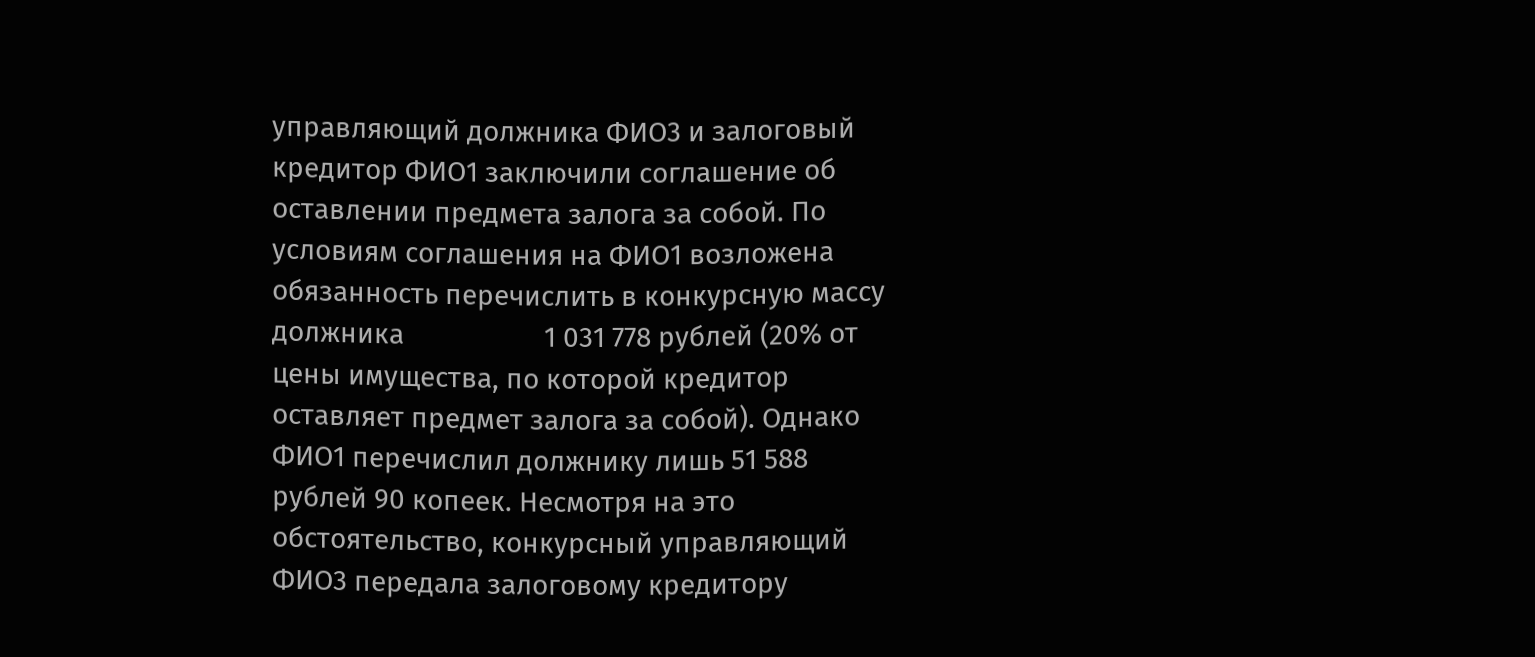управляющий должника ФИО3 и залоговый кредитор ФИО1 заключили соглашение об оставлении предмета залога за собой. По условиям соглашения на ФИО1 возложена обязанность перечислить в конкурсную массу должника                    1 031 778 рублей (20% от цены имущества, по которой кредитор оставляет предмет залога за собой). Однако ФИО1 перечислил должнику лишь 51 588 рублей 90 копеек. Несмотря на это обстоятельство, конкурсный управляющий ФИО3 передала залоговому кредитору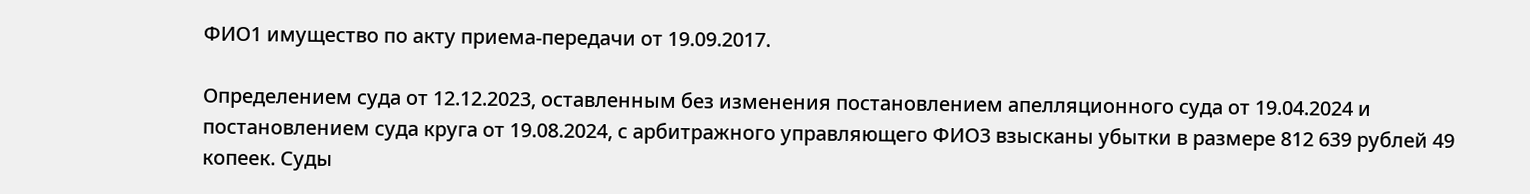ФИО1 имущество по акту приема-передачи от 19.09.2017.

Определением суда от 12.12.2023, оставленным без изменения постановлением апелляционного суда от 19.04.2024 и постановлением суда круга от 19.08.2024, с арбитражного управляющего ФИО3 взысканы убытки в размере 812 639 рублей 49 копеек. Суды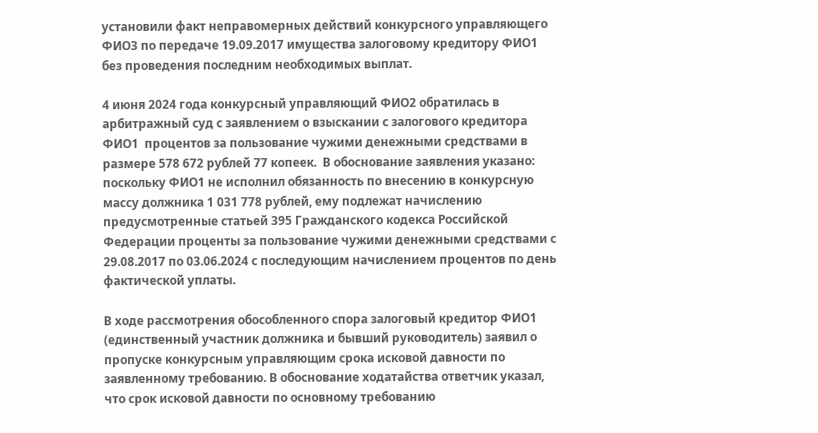установили факт неправомерных действий конкурсного управляющего ФИО3 по передаче 19.09.2017 имущества залоговому кредитору ФИО1                             без проведения последним необходимых выплат.

4 июня 2024 года конкурсный управляющий ФИО2 обратилась в арбитражный суд с заявлением о взыскании с залогового кредитора ФИО1  процентов за пользование чужими денежными средствами в размере 578 672 рублей 77 копеек.  В обоснование заявления указано: поскольку ФИО1 не исполнил обязанность по внесению в конкурсную массу должника 1 031 778 рублей, ему подлежат начислению предусмотренные статьей 395 Гражданского кодекса Российской Федерации проценты за пользование чужими денежными средствами с 29.08.2017 по 03.06.2024 с последующим начислением процентов по день фактической уплаты.

В ходе рассмотрения обособленного спора залоговый кредитор ФИО1 (единственный участник должника и бывший руководитель) заявил о пропуске конкурсным управляющим срока исковой давности по заявленному требованию. В обоснование ходатайства ответчик указал, что срок исковой давности по основному требованию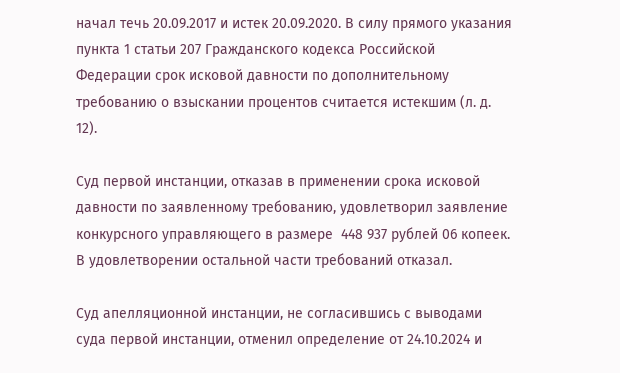начал течь 20.09.2017 и истек 20.09.2020. В силу прямого указания пункта 1 статьи 207 Гражданского кодекса Российской Федерации срок исковой давности по дополнительному требованию о взыскании процентов считается истекшим (л. д. 12).

Суд первой инстанции, отказав в применении срока исковой давности по заявленному требованию, удовлетворил заявление конкурсного управляющего в размере  448 937 рублей 06 копеек. В удовлетворении остальной части требований отказал.

Суд апелляционной инстанции, не согласившись с выводами суда первой инстанции, отменил определение от 24.10.2024 и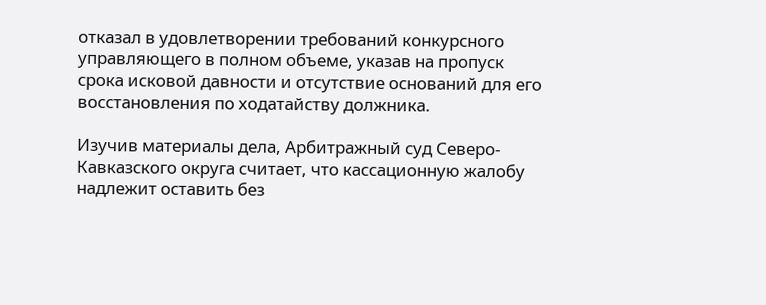отказал в удовлетворении требований конкурсного управляющего в полном объеме, указав на пропуск срока исковой давности и отсутствие оснований для его восстановления по ходатайству должника.

Изучив материалы дела, Арбитражный суд Северо-Кавказского округа считает, что кассационную жалобу надлежит оставить без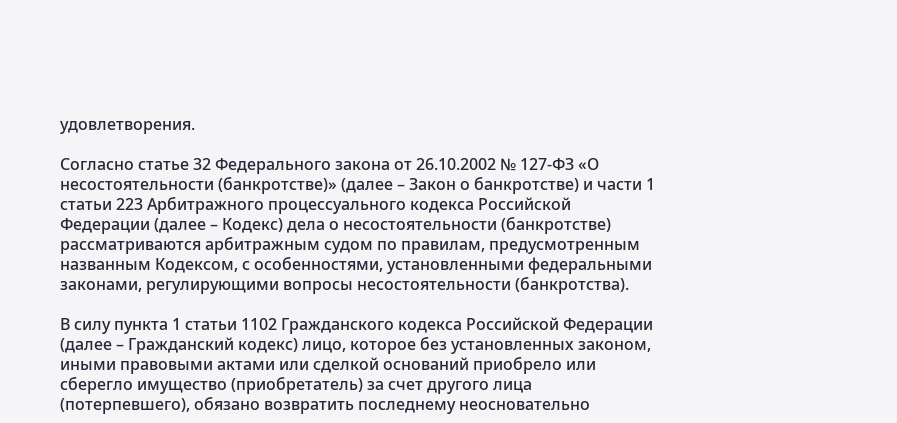удовлетворения.

Согласно статье 32 Федерального закона от 26.10.2002 № 127-ФЗ «О несостоятельности (банкротстве)» (далее – Закон о банкротстве) и части 1 статьи 223 Арбитражного процессуального кодекса Российской Федерации (далее – Кодекс) дела о несостоятельности (банкротстве) рассматриваются арбитражным судом по правилам, предусмотренным названным Кодексом, с особенностями, установленными федеральными законами, регулирующими вопросы несостоятельности (банкротства).

В силу пункта 1 статьи 1102 Гражданского кодекса Российской Федерации (далее – Гражданский кодекс) лицо, которое без установленных законом, иными правовыми актами или сделкой оснований приобрело или сберегло имущество (приобретатель) за счет другого лица (потерпевшего), обязано возвратить последнему неосновательно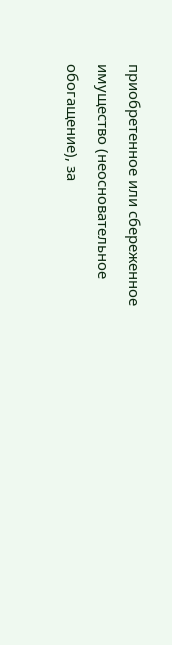приобретенное или сбереженное имущество (неосновательное обогащение), за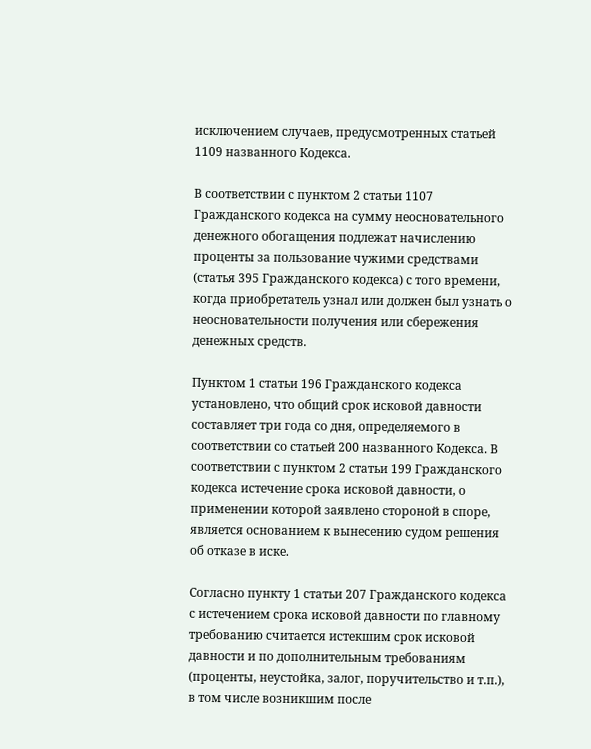исключением случаев, предусмотренных статьей 1109 названного Кодекса.

В соответствии с пунктом 2 статьи 1107 Гражданского кодекса на сумму неосновательного денежного обогащения подлежат начислению проценты за пользование чужими средствами (статья 395 Гражданского кодекса) с того времени, когда приобретатель узнал или должен был узнать о неосновательности получения или сбережения денежных средств.

Пунктом 1 статьи 196 Гражданского кодекса установлено, что общий срок исковой давности составляет три года со дня, определяемого в соответствии со статьей 200 названного Кодекса. В соответствии с пунктом 2 статьи 199 Гражданского кодекса истечение срока исковой давности, о применении которой заявлено стороной в споре, является основанием к вынесению судом решения об отказе в иске.

Согласно пункту 1 статьи 207 Гражданского кодекса с истечением срока исковой давности по главному требованию считается истекшим срок исковой давности и по дополнительным требованиям (проценты, неустойка, залог, поручительство и т.п.), в том числе возникшим после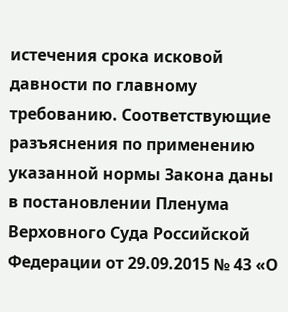истечения срока исковой давности по главному требованию. Соответствующие разъяснения по применению указанной нормы Закона даны в постановлении Пленума Верховного Суда Российской Федерации от 29.09.2015 № 43 «О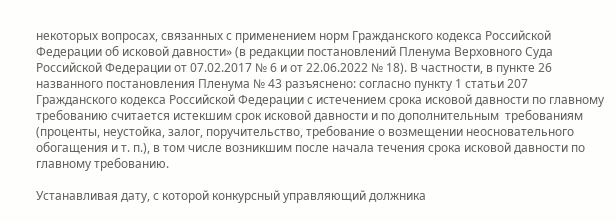некоторых вопросах, связанных с применением норм Гражданского кодекса Российской Федерации об исковой давности» (в редакции постановлений Пленума Верховного Суда Российской Федерации от 07.02.2017 № 6 и от 22.06.2022 № 18). В частности, в пункте 26 названного постановления Пленума № 43 разъяснено: согласно пункту 1 статьи 207 Гражданского кодекса Российской Федерации с истечением срока исковой давности по главному требованию считается истекшим срок исковой давности и по дополнительным  требованиям (проценты, неустойка, залог, поручительство, требование о возмещении неосновательного обогащения и т. п.), в том числе возникшим после начала течения срока исковой давности по главному требованию.

Устанавливая дату, с которой конкурсный управляющий должника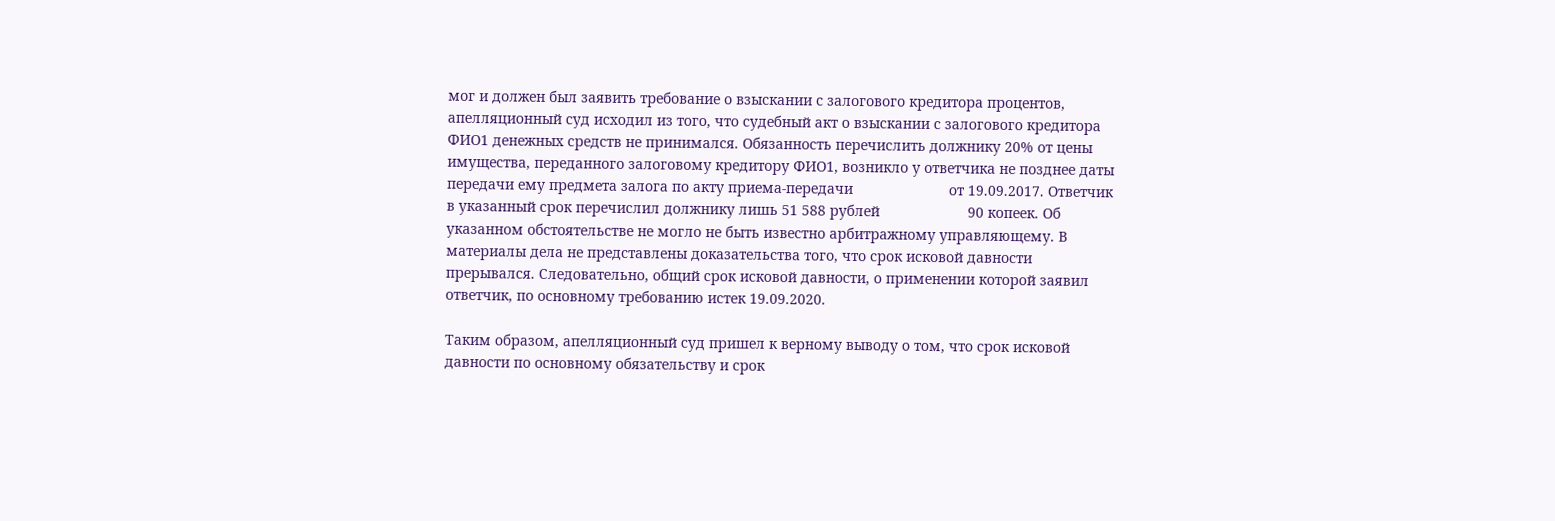мог и должен был заявить требование о взыскании с залогового кредитора процентов, апелляционный суд исходил из того, что судебный акт о взыскании с залогового кредитора                    ФИО1 денежных средств не принимался. Обязанность перечислить должнику 20% от цены имущества, переданного залоговому кредитору ФИО1, возникло у ответчика не позднее даты передачи ему предмета залога по акту приема-передачи                        от 19.09.2017. Ответчик в указанный срок перечислил должнику лишь 51 588 рублей                      90 копеек. Об указанном обстоятельстве не могло не быть известно арбитражному управляющему. В материалы дела не представлены доказательства того, что срок исковой давности прерывался. Следовательно, общий срок исковой давности, о применении которой заявил ответчик, по основному требованию истек 19.09.2020.

Таким образом, апелляционный суд пришел к верному выводу о том, что срок исковой давности по основному обязательству и срок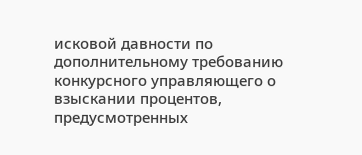исковой давности по дополнительному требованию конкурсного управляющего о взыскании процентов, предусмотренных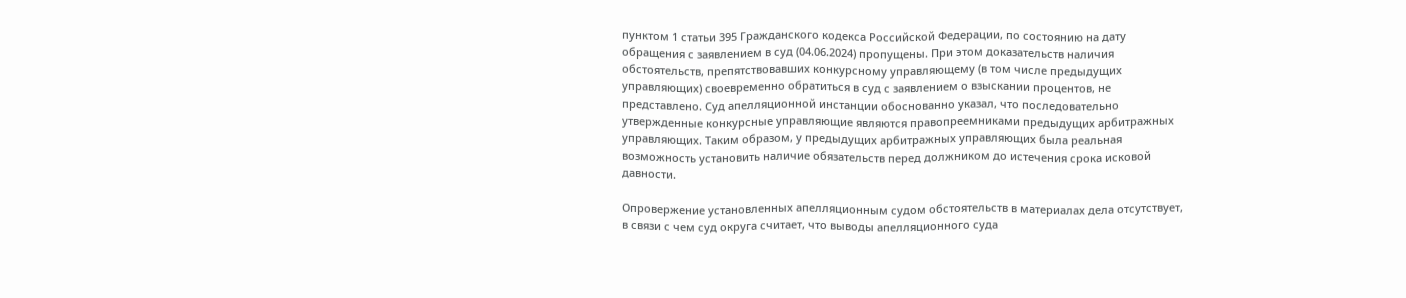пунктом 1 статьи 395 Гражданского кодекса Российской Федерации, по состоянию на дату обращения с заявлением в суд (04.06.2024) пропущены. При этом доказательств наличия обстоятельств, препятствовавших конкурсному управляющему (в том числе предыдущих управляющих) своевременно обратиться в суд с заявлением о взыскании процентов, не представлено. Суд апелляционной инстанции обоснованно указал, что последовательно утвержденные конкурсные управляющие являются правопреемниками предыдущих арбитражных управляющих. Таким образом, у предыдущих арбитражных управляющих была реальная возможность установить наличие обязательств перед должником до истечения срока исковой давности.

Опровержение установленных апелляционным судом обстоятельств в материалах дела отсутствует, в связи с чем суд округа считает, что выводы апелляционного суда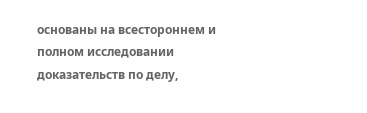основаны на всестороннем и полном исследовании доказательств по делу,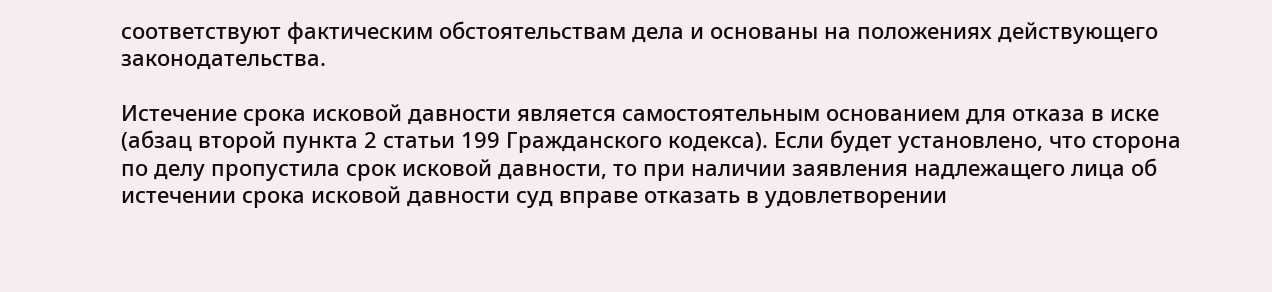соответствуют фактическим обстоятельствам дела и основаны на положениях действующего законодательства.

Истечение срока исковой давности является самостоятельным основанием для отказа в иске (абзац второй пункта 2 статьи 199 Гражданского кодекса). Если будет установлено, что сторона по делу пропустила срок исковой давности, то при наличии заявления надлежащего лица об истечении срока исковой давности суд вправе отказать в удовлетворении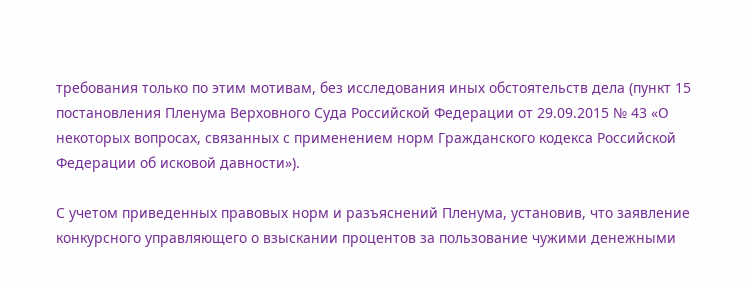требования только по этим мотивам, без исследования иных обстоятельств дела (пункт 15 постановления Пленума Верховного Суда Российской Федерации от 29.09.2015 № 43 «О некоторых вопросах, связанных с применением норм Гражданского кодекса Российской Федерации об исковой давности»).

С учетом приведенных правовых норм и разъяснений Пленума, установив, что заявление конкурсного управляющего о взыскании процентов за пользование чужими денежными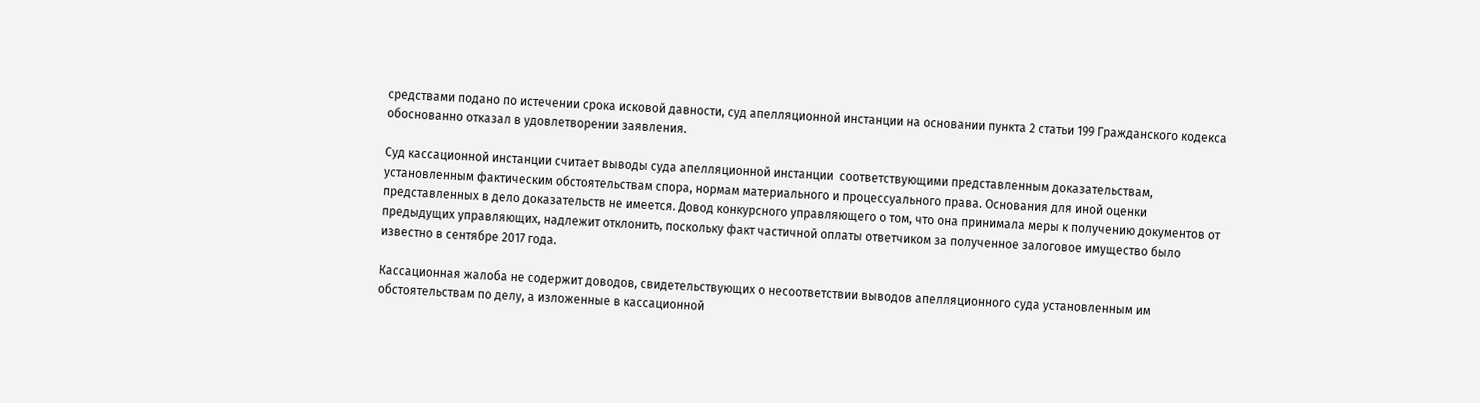средствами подано по истечении срока исковой давности, суд апелляционной инстанции на основании пункта 2 статьи 199 Гражданского кодекса обоснованно отказал в удовлетворении заявления.

Суд кассационной инстанции считает выводы суда апелляционной инстанции  соответствующими представленным доказательствам, установленным фактическим обстоятельствам спора, нормам материального и процессуального права. Основания для иной оценки представленных в дело доказательств не имеется. Довод конкурсного управляющего о том, что она принимала меры к получению документов от предыдущих управляющих, надлежит отклонить, поскольку факт частичной оплаты ответчиком за полученное залоговое имущество было известно в сентябре 2017 года.

Кассационная жалоба не содержит доводов, свидетельствующих о несоответствии выводов апелляционного суда установленным им обстоятельствам по делу, а изложенные в кассационной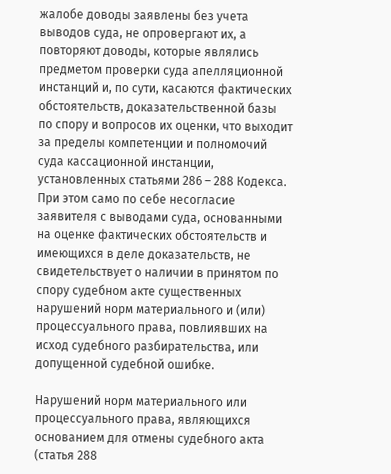жалобе доводы заявлены без учета выводов суда, не опровергают их, а повторяют доводы, которые являлись предметом проверки суда апелляционной инстанций и, по сути, касаются фактических обстоятельств, доказательственной базы по спору и вопросов их оценки, что выходит за пределы компетенции и полномочий суда кассационной инстанции, установленных статьями 286 – 288 Кодекса. При этом само по себе несогласие заявителя с выводами суда, основанными на оценке фактических обстоятельств и имеющихся в деле доказательств, не свидетельствует о наличии в принятом по спору судебном акте существенных нарушений норм материального и (или) процессуального права, повлиявших на исход судебного разбирательства, или допущенной судебной ошибке.

Нарушений норм материального или процессуального права, являющихся основанием для отмены судебного акта (статья 288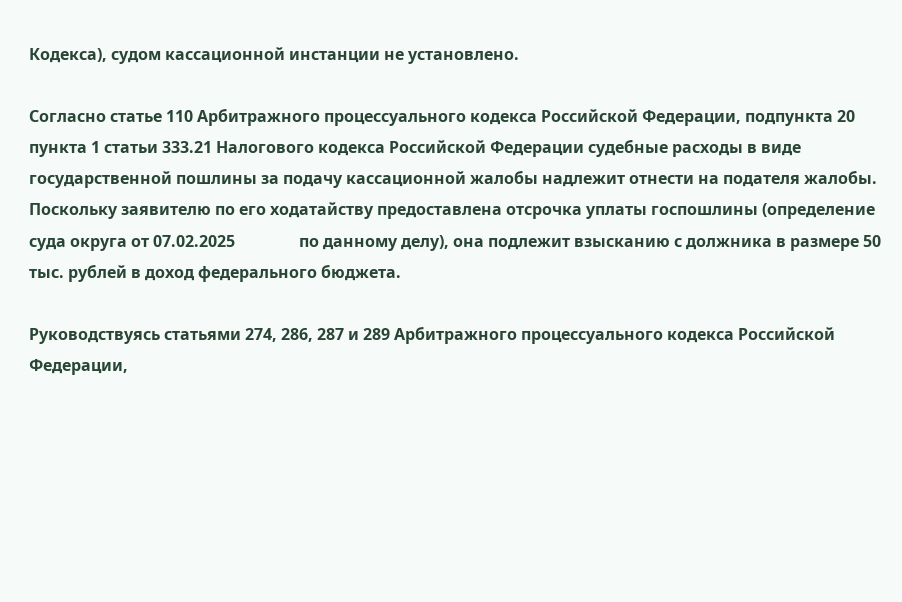Кодекса), судом кассационной инстанции не установлено.

Согласно статье 110 Арбитражного процессуального кодекса Российской Федерации, подпункта 20 пункта 1 статьи 333.21 Налогового кодекса Российской Федерации судебные расходы в виде государственной пошлины за подачу кассационной жалобы надлежит отнести на подателя жалобы. Поскольку заявителю по его ходатайству предоставлена отсрочка уплаты госпошлины (определение суда округа от 07.02.2025                по данному делу), она подлежит взысканию с должника в размере 50 тыс. рублей в доход федерального бюджета.

Руководствуясь статьями 274, 286, 287 и 289 Арбитражного процессуального кодекса Российской Федерации,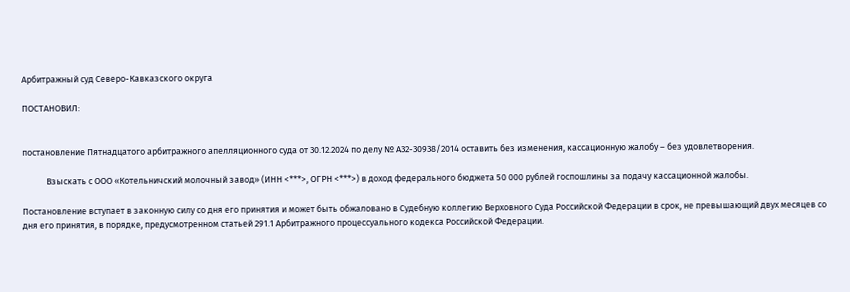Арбитражный суд Северо-Кавказского округа

ПОСТАНОВИЛ:


постановление Пятнадцатого арбитражного апелляционного суда от 30.12.2024 по делу № А32-30938/2014 оставить без изменения, кассационную жалобу – без удовлетворения.

            Взыскать с ООО «Котельничский молочный завод» (ИНН <***>, ОГРН <***>) в доход федерального бюджета 50 000 рублей госпошлины за подачу кассационной жалобы.

Постановление вступает в законную силу со дня его принятия и может быть обжаловано в Судебную коллегию Верховного Суда Российской Федерации в срок, не превышающий двух месяцев со дня его принятия, в порядке, предусмотренном статьей 291.1 Арбитражного процессуального кодекса Российской Федерации.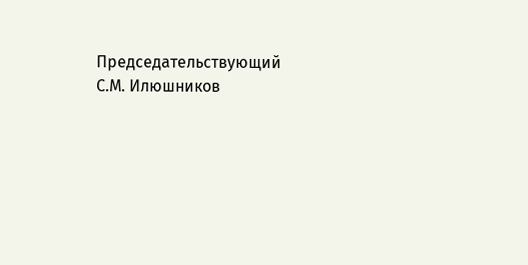Председательствующий                                                                            С.М. Илюшников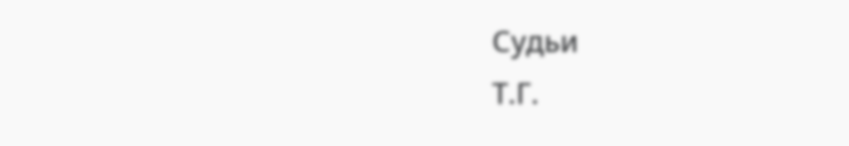Судьи                                                                                                           Т.Г.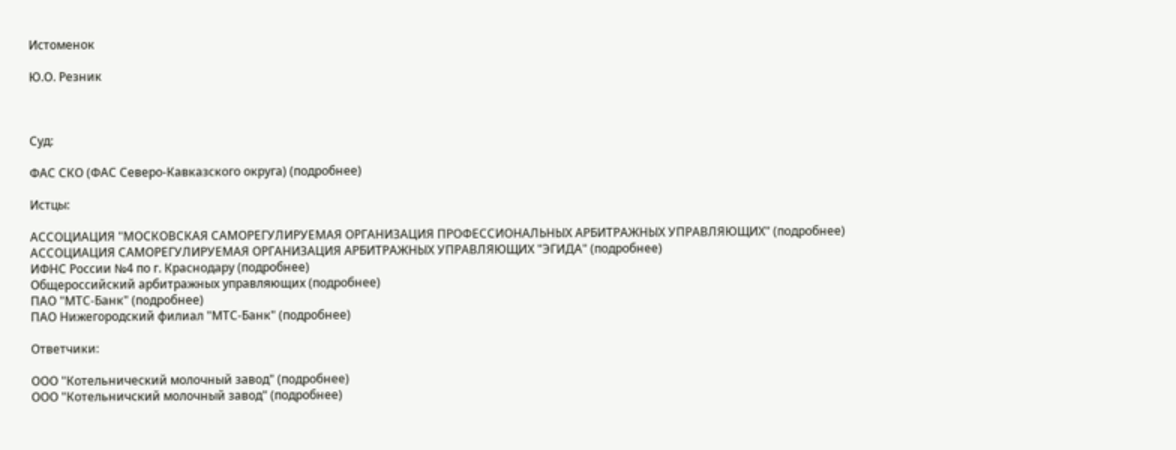Истоменок

Ю.О. Резник



Суд:

ФАС СКО (ФАС Северо-Кавказского округа) (подробнее)

Истцы:

АССОЦИАЦИЯ "МОСКОВСКАЯ САМОРЕГУЛИРУЕМАЯ ОРГАНИЗАЦИЯ ПРОФЕССИОНАЛЬНЫХ АРБИТРАЖНЫХ УПРАВЛЯЮЩИХ" (подробнее)
АССОЦИАЦИЯ САМОРЕГУЛИРУЕМАЯ ОРГАНИЗАЦИЯ АРБИТРАЖНЫХ УПРАВЛЯЮЩИХ "ЭГИДА" (подробнее)
ИФНС России №4 по г. Краснодару (подробнее)
Общероссийский арбитражных управляющих (подробнее)
ПАО "МТС-Банк" (подробнее)
ПАО Нижегородский филиал "МТС-Банк" (подробнее)

Ответчики:

ООО "Котельнический молочный завод" (подробнее)
ООО "Котельничский молочный завод" (подробнее)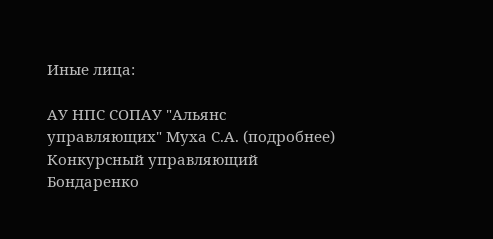Иные лица:

АУ НПС СОПАУ "Альянс управляющих" Муха С.А. (подробнее)
Конкурсный управляющий Бондаренко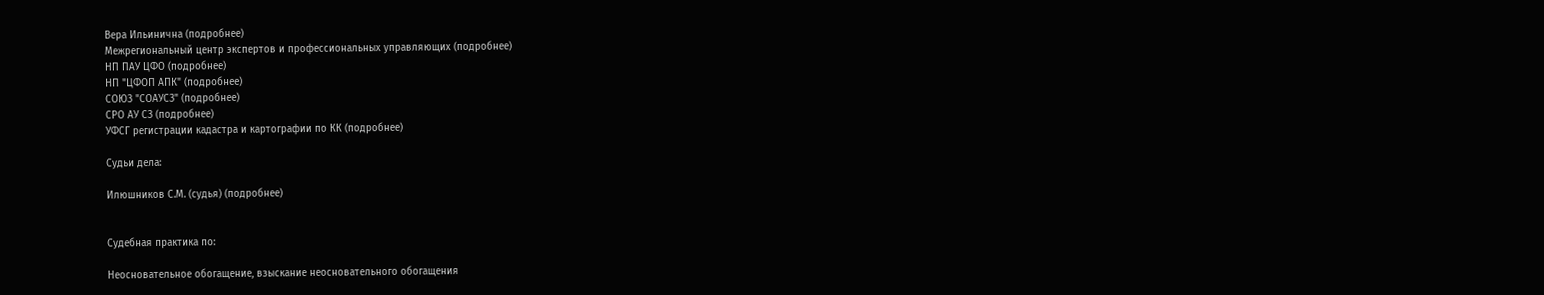Вера Ильинична (подробнее)
Межрегиональный центр экспертов и профессиональных управляющих (подробнее)
НП ПАУ ЦФО (подробнее)
НП "ЦФОП АПК" (подробнее)
СОЮЗ "СОАУСЗ" (подробнее)
СРО АУ СЗ (подробнее)
УФСГ регистрации кадастра и картографии по КК (подробнее)

Судьи дела:

Илюшников С.М. (судья) (подробнее)


Судебная практика по:

Неосновательное обогащение, взыскание неосновательного обогащения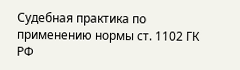Судебная практика по применению нормы ст. 1102 ГК РФ